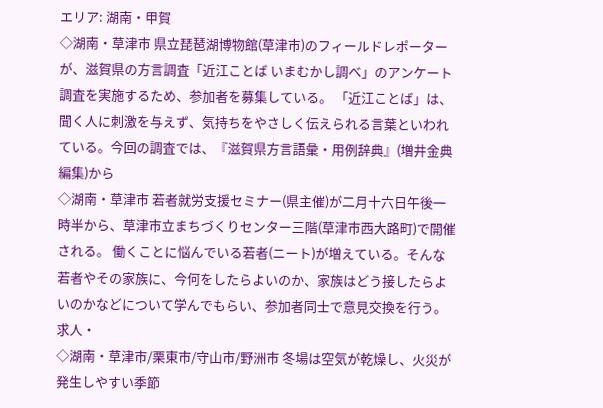エリア: 湖南・甲賀
◇湖南・草津市 県立琵琶湖博物館(草津市)のフィールドレポーターが、滋賀県の方言調査「近江ことば いまむかし調べ」のアンケート調査を実施するため、参加者を募集している。 「近江ことば」は、聞く人に刺激を与えず、気持ちをやさしく伝えられる言葉といわれている。今回の調査では、『滋賀県方言語彙・用例辞典』(増井金典編集)から
◇湖南・草津市 若者就労支援セミナー(県主催)が二月十六日午後一時半から、草津市立まちづくりセンター三階(草津市西大路町)で開催される。 働くことに悩んでいる若者(ニート)が増えている。そんな若者やその家族に、今何をしたらよいのか、家族はどう接したらよいのかなどについて学んでもらい、参加者同士で意見交換を行う。 求人・
◇湖南・草津市/栗東市/守山市/野洲市 冬場は空気が乾燥し、火災が発生しやすい季節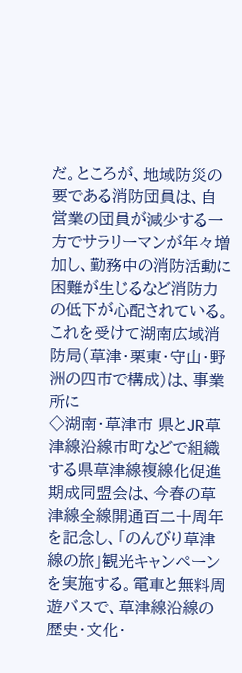だ。ところが、地域防災の要である消防団員は、自営業の団員が減少する一方でサラリーマンが年々増加し、勤務中の消防活動に困難が生じるなど消防力の低下が心配されている。これを受けて湖南広域消防局(草津・栗東・守山・野洲の四市で構成)は、事業所に
◇湖南・草津市 県とJR草津線沿線市町などで組織する県草津線複線化促進期成同盟会は、今春の草津線全線開通百二十周年を記念し、「のんびり草津線の旅」観光キャンペーンを実施する。電車と無料周遊バスで、草津線沿線の歴史・文化・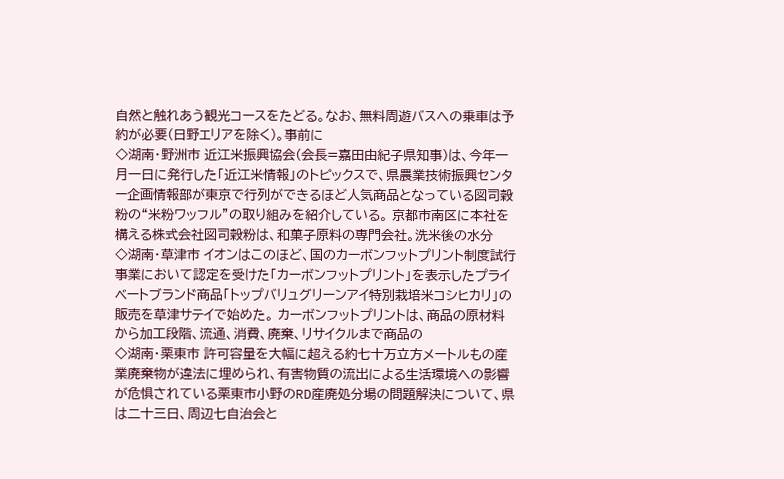自然と触れあう観光コースをたどる。なお、無料周遊バスへの乗車は予約が必要(日野エリアを除く)。事前に
◇湖南・野洲市 近江米振興協会(会長=嘉田由紀子県知事)は、今年一月一日に発行した「近江米情報」のトピックスで、県農業技術振興センター企画情報部が東京で行列ができるほど人気商品となっている図司穀粉の“米粉ワッフル”の取り組みを紹介している。 京都市南区に本社を構える株式会社図司穀粉は、和菓子原料の専門会社。洗米後の水分
◇湖南・草津市 イオンはこのほど、国のカーボンフットプリント制度試行事業において認定を受けた「カーボンフットプリント」を表示したプライベートブランド商品「トップバリュグリーンアイ特別栽培米コシヒカリ」の販売を草津サテイで始めた。 カーボンフットプリントは、商品の原材料から加工段階、流通、消費、廃棄、リサイクルまで商品の
◇湖南・栗東市 許可容量を大幅に超える約七十万立方メートルもの産業廃棄物が違法に埋められ、有害物質の流出による生活環境への影響が危惧されている栗東市小野のRD産廃処分場の問題解決について、県は二十三日、周辺七自治会と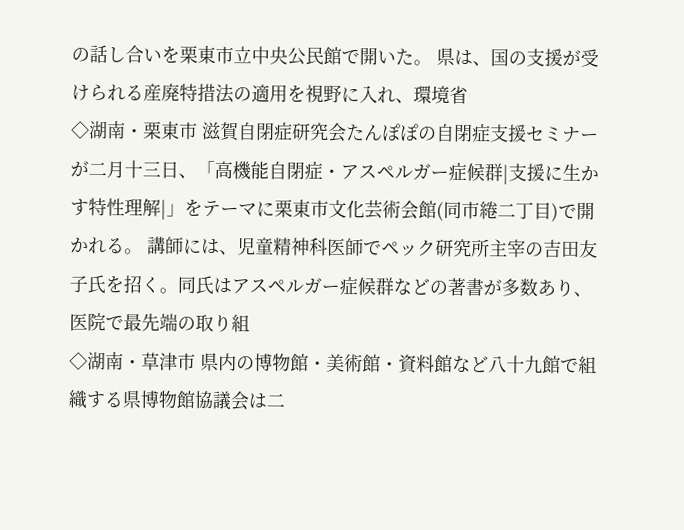の話し合いを栗東市立中央公民館で開いた。 県は、国の支援が受けられる産廃特措法の適用を視野に入れ、環境省
◇湖南・栗東市 滋賀自閉症研究会たんぽぽの自閉症支援セミナーが二月十三日、「高機能自閉症・アスペルガー症候群|支援に生かす特性理解|」をテーマに栗東市文化芸術会館(同市綣二丁目)で開かれる。 講師には、児童精神科医師でペック研究所主宰の吉田友子氏を招く。同氏はアスペルガー症候群などの著書が多数あり、医院で最先端の取り組
◇湖南・草津市 県内の博物館・美術館・資料館など八十九館で組織する県博物館協議会は二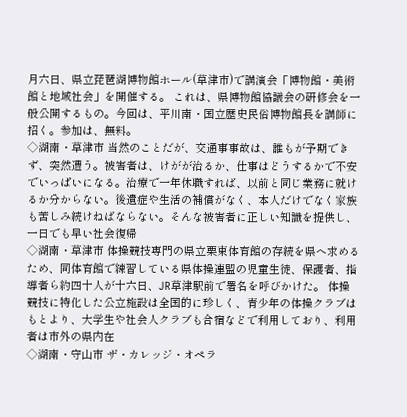月六日、県立琵琶湖博物館ホール(草津市)で講演会「博物館・美術館と地域社会」を開催する。 これは、県博物館協議会の研修会を一般公開するもの。今回は、平川南・国立歴史民俗博物館長を講師に招く。参加は、無料。
◇湖南・草津市 当然のことだが、交通事事故は、誰もが予期できず、突然遭う。被害者は、けがが治るか、仕事はどうするかで不安でいっぱいになる。治療で一年休職すれば、以前と同じ業務に就けるか分からない。後遺症や生活の補償がなく、本人だけでなく家族も苦しみ続けねばならない。そんな被害者に正しい知識を提供し、一日でも早い社会復帰
◇湖南・草津市 体操競技専門の県立栗東体育館の存続を県へ求めるため、同体育館で練習している県体操連盟の児童生徒、保護者、指導者ら約四十人が十六日、JR草津駅前で署名を呼びかけた。 体操競技に特化した公立施設は全国的に珍しく、青少年の体操クラブはもとより、大学生や社会人クラブも合宿などで利用しており、利用者は市外の県内在
◇湖南・守山市 ザ・カレッジ・オペラ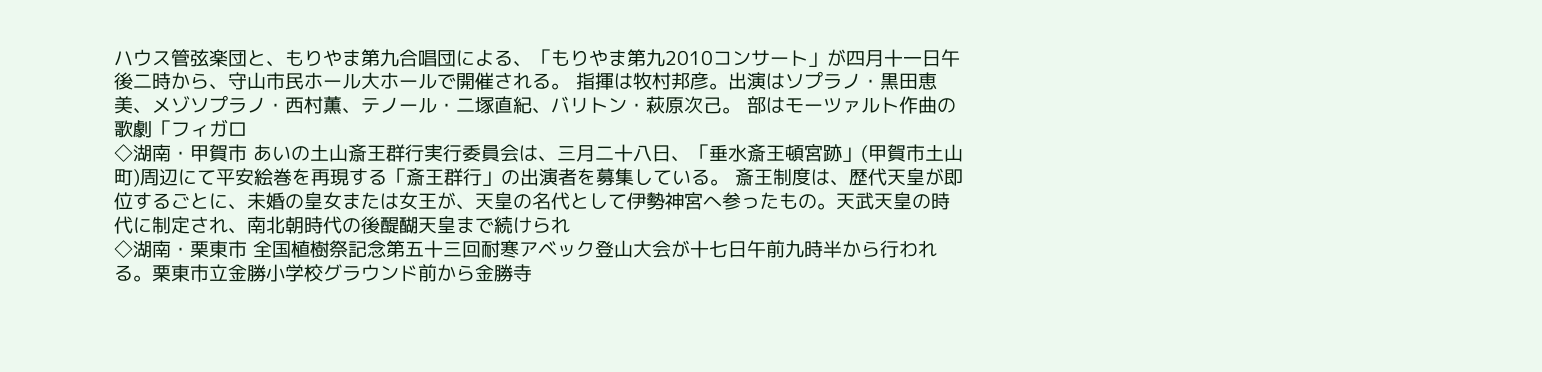ハウス管弦楽団と、もりやま第九合唱団による、「もりやま第九2010コンサート」が四月十一日午後二時から、守山市民ホール大ホールで開催される。 指揮は牧村邦彦。出演はソプラノ・黒田恵美、メゾソプラノ・西村薫、テノール・二塚直紀、バリトン・萩原次己。 部はモーツァルト作曲の歌劇「フィガロ
◇湖南・甲賀市 あいの土山斎王群行実行委員会は、三月二十八日、「垂水斎王頓宮跡」(甲賀市土山町)周辺にて平安絵巻を再現する「斎王群行」の出演者を募集している。 斎王制度は、歴代天皇が即位するごとに、未婚の皇女または女王が、天皇の名代として伊勢神宮へ参ったもの。天武天皇の時代に制定され、南北朝時代の後醍醐天皇まで続けられ
◇湖南・栗東市 全国植樹祭記念第五十三回耐寒アベック登山大会が十七日午前九時半から行われる。栗東市立金勝小学校グラウンド前から金勝寺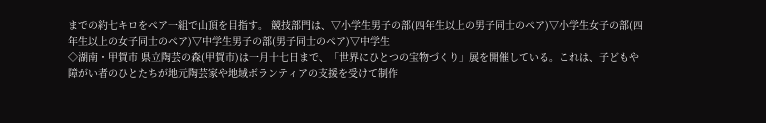までの約七キロをペア一組で山頂を目指す。 競技部門は、▽小学生男子の部(四年生以上の男子同士のペア)▽小学生女子の部(四年生以上の女子同士のペア)▽中学生男子の部(男子同士のペア)▽中学生
◇湖南・甲賀市 県立陶芸の森(甲賀市)は一月十七日まで、「世界にひとつの宝物づくり」展を開催している。これは、子どもや障がい者のひとたちが地元陶芸家や地域ボランティアの支援を受けて制作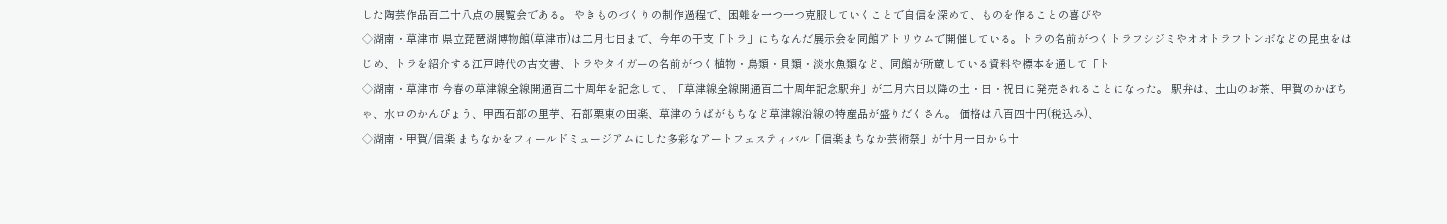した陶芸作品百二十八点の展覧会である。 やきものづくりの制作過程で、困難を一つ一つ克服していくことで自信を深めて、ものを作ることの喜びや
◇湖南・草津市 県立琵琶湖博物館(草津市)は二月七日まで、今年の干支「トラ」にちなんだ展示会を同館アトリウムで開催している。トラの名前がつくトラフシジミやオオトラフトンボなどの昆虫をはじめ、トラを紹介する江戸時代の古文書、トラやタイガーの名前がつく植物・鳥類・貝類・淡水魚類など、同館が所蔵している資料や標本を通して「ト
◇湖南・草津市 今春の草津線全線開通百二十周年を記念して、「草津線全線開通百二十周年記念駅弁」が二月六日以降の土・日・祝日に発売されることになった。 駅弁は、土山のお茶、甲賀のかぼちゃ、水ロのかんぴょう、甲西石部の里芋、石部栗東の田楽、草津のうばがもちなど草津線沿線の特産品が盛りだくさん。 価格は八百四十円(税込み)、
◇湖南・甲賀/信楽 まちなかをフィールドミュージアムにした多彩なアートフェスティバル「信楽まちなか芸術祭」が十月一日から十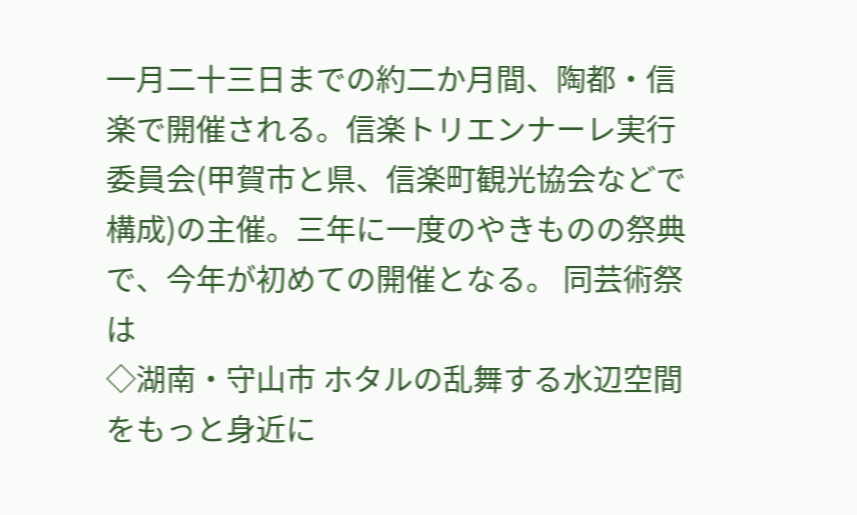一月二十三日までの約二か月間、陶都・信楽で開催される。信楽トリエンナーレ実行委員会(甲賀市と県、信楽町観光協会などで構成)の主催。三年に一度のやきものの祭典で、今年が初めての開催となる。 同芸術祭は
◇湖南・守山市 ホタルの乱舞する水辺空間をもっと身近に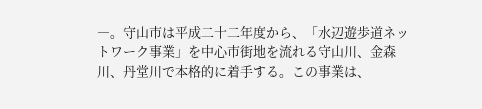―。守山市は平成二十二年度から、「水辺遊歩道ネットワーク事業」を中心市街地を流れる守山川、金森川、丹堂川で本格的に着手する。この事業は、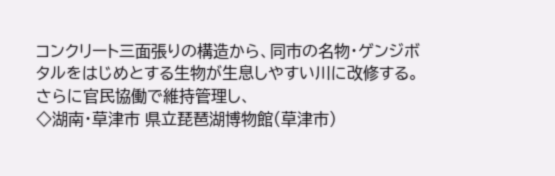コンクリート三面張りの構造から、同市の名物・ゲンジボタルをはじめとする生物が生息しやすい川に改修する。さらに官民協働で維持管理し、
◇湖南・草津市 県立琵琶湖博物館(草津市)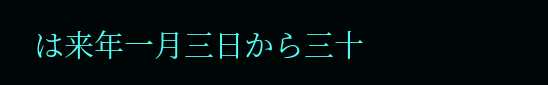は来年一月三日から三十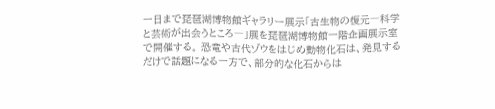一日まで琵琶湖博物館ギャラリー展示「古生物の復元―科学と芸術が出会うところ―」展を琵琶湖博物館一階企画展示室で開催する。 恐竜や古代ゾウをはじめ動物化石は、発見するだけで話題になる一方で、部分的な化石からは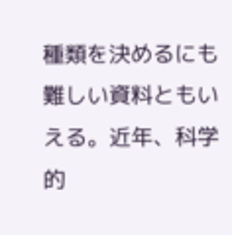種類を決めるにも難しい資料ともいえる。近年、科学的